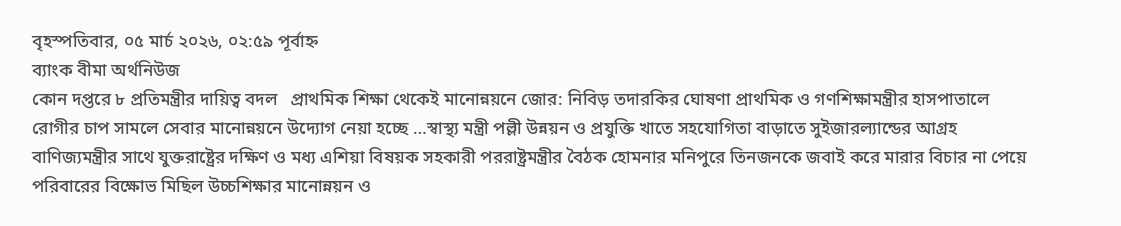বৃহস্পতিবার, ০৫ মার্চ ২০২৬, ০২:৫৯ পূর্বাহ্ন
ব্যাংক বীমা অর্থনিউজ
কোন দপ্তরে ৮ প্রতিমন্ত্রীর দায়িত্ব বদল   প্রাথমিক শিক্ষা থেকেই মানোন্নয়নে জোর: নিবিড় তদারকির ঘোষণা প্রাথমিক ও গণশিক্ষামন্ত্রীর হাসপাতালে রোগীর চাপ সামলে সেবার মানোন্নয়নে উদ্যোগ নেয়া হচ্ছে …স্বাস্থ্য মন্ত্রী পল্লী উন্নয়ন ও প্রযুক্তি খাতে সহযোগিতা বাড়াতে সুইজারল্যান্ডের আগ্রহ বাণিজ্যমন্ত্রীর সাথে যুক্তরাষ্ট্রের দক্ষিণ ও মধ্য এশিয়া বিষয়ক সহকারী পররাষ্ট্রমন্ত্রীর বৈঠক হোমনার মনিপুরে তিনজনকে জবাই করে মারার বিচার না পেয়ে পরিবারের বিক্ষোভ মিছিল উচ্চশিক্ষার মানোন্নয়ন ও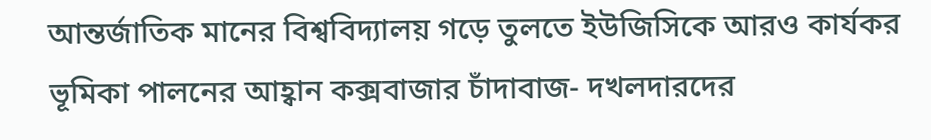আন্তর্জাতিক মানের বিশ্ববিদ্যালয় গড়ে তুলতে ইউজিসিকে আরও কার্যকর ভূমিকা পালনের আহ্বান কক্সবাজার চাঁদাবাজ- দখলদারদের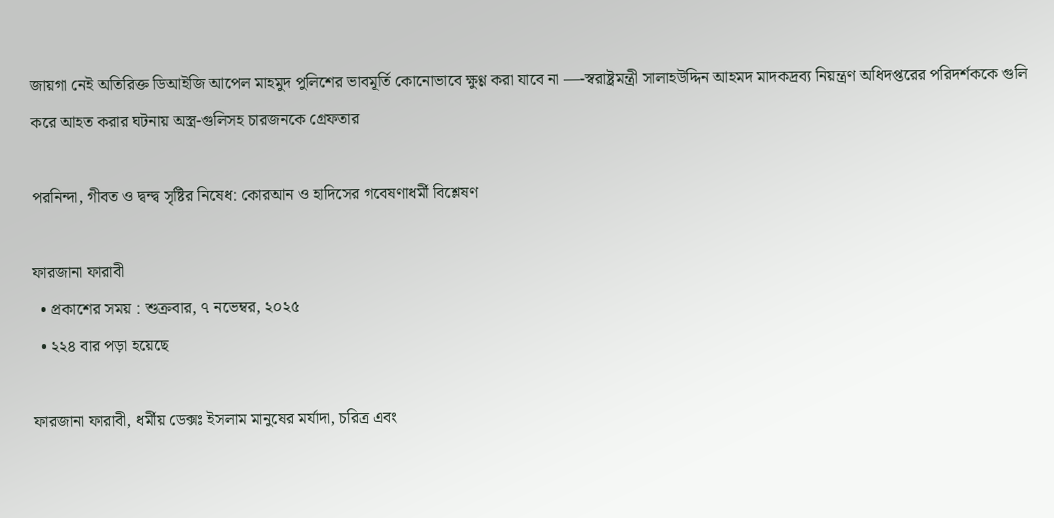জায়গা নেই অতিরিক্ত ডিআইজি আপেল মাহমুদ পুলিশের ভাবমূর্তি কোনোভাবে ক্ষুণ্ণ করা যাবে না —-স্বরাষ্ট্রমন্ত্রী সালাহউদ্দিন আহমদ মাদকদ্রব্য নিয়ন্ত্রণ অধিদপ্তরের পরিদর্শককে গুলি করে আহত করার ঘটনায় অস্ত্র-গুলিসহ চারজনকে গ্রেফতার

পরনিন্দা, গীবত ও দ্বন্দ্ব সৃষ্টির নিষেধ: কোরআন ও হাদিসের গবেষণাধর্মী বিশ্লেষণ

ফারজানা ফারাবী
  • প্রকাশের সময় : শুক্রবার, ৭ নভেম্বর, ২০২৫
  • ২২৪ বার পড়া হয়েছে

ফারজানা ফারাবী, ধর্মীয় ডেক্সঃ ইসলাম মানুষের মর্যাদা, চরিত্র এবং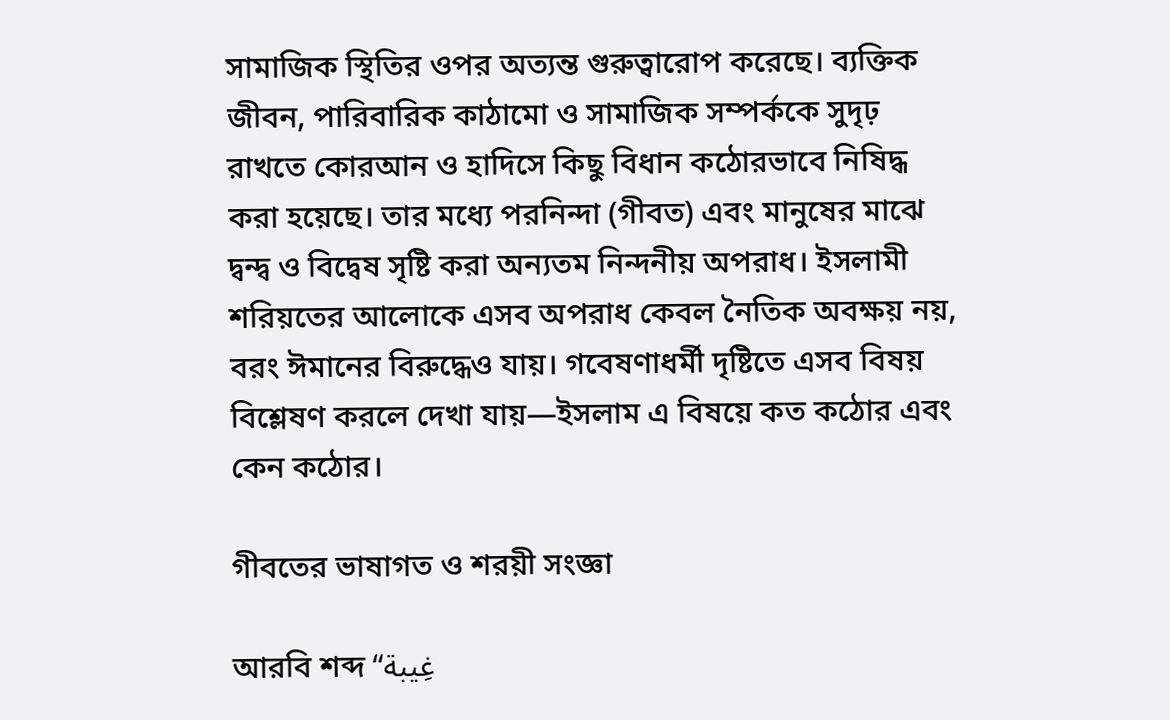সামাজিক স্থিতির ওপর অত্যন্ত গুরুত্বারোপ করেছে। ব্যক্তিক জীবন, পারিবারিক কাঠামো ও সামাজিক সম্পর্ককে সুদৃঢ় রাখতে কোরআন ও হাদিসে কিছু বিধান কঠোরভাবে নিষিদ্ধ করা হয়েছে। তার মধ্যে পরনিন্দা (গীবত) এবং মানুষের মাঝে দ্বন্দ্ব ও বিদ্বেষ সৃষ্টি করা অন্যতম নিন্দনীয় অপরাধ। ইসলামী শরিয়তের আলোকে এসব অপরাধ কেবল নৈতিক অবক্ষয় নয়, বরং ঈমানের বিরুদ্ধেও যায়। গবেষণাধর্মী দৃষ্টিতে এসব বিষয় বিশ্লেষণ করলে দেখা যায়—ইসলাম এ বিষয়ে কত কঠোর এবং কেন কঠোর।

গীবতের ভাষাগত ও শরয়ী সংজ্ঞা

আরবি শব্দ “غِيبة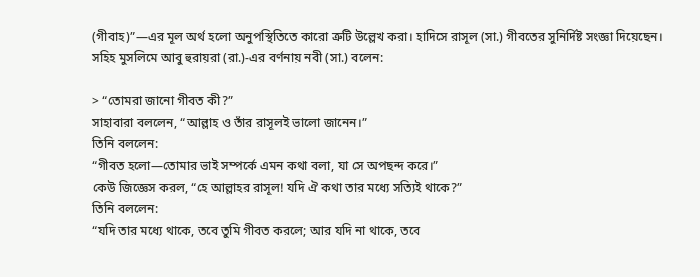(গীবাহ)”—এর মূল অর্থ হলো অনুপস্থিতিতে কারো ত্রুটি উল্লেখ করা। হাদিসে রাসূল (সা.) গীবতের সুনির্দিষ্ট সংজ্ঞা দিয়েছেন। সহিহ মুসলিমে আবু হুরায়রা (রা.)-এর বর্ণনায় নবী (সা.) বলেন:

> “তোমরা জানো গীবত কী?”
সাহাবারা বললেন, “আল্লাহ ও তাঁর রাসূলই ভালো জানেন।”
তিনি বললেন:
“গীবত হলো—তোমার ভাই সম্পর্কে এমন কথা বলা, যা সে অপছন্দ করে।”
কেউ জিজ্ঞেস করল, “হে আল্লাহর রাসূল! যদি ঐ কথা তার মধ্যে সত্যিই থাকে?”
তিনি বললেন:
“যদি তার মধ্যে থাকে, তবে তুমি গীবত করলে; আর যদি না থাকে, তবে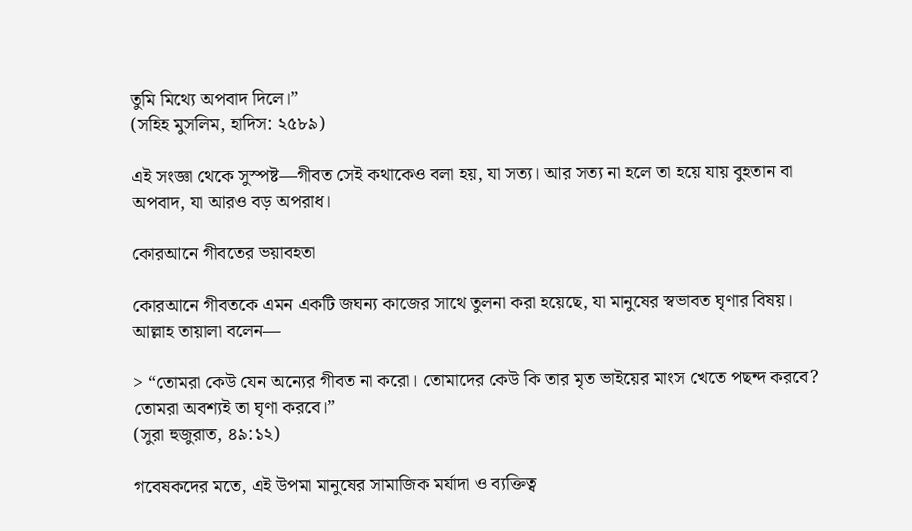তুমি মিথ্যে অপবাদ দিলে।”
(সহিহ মুসলিম, হাদিস: ২৫৮৯)

এই সংজ্ঞা থেকে সুস্পষ্ট—গীবত সেই কথাকেও বলা হয়, যা সত্য। আর সত্য না হলে তা হয়ে যায় বুহতান বা অপবাদ, যা আরও বড় অপরাধ।

কোরআনে গীবতের ভয়াবহতা

কোরআনে গীবতকে এমন একটি জঘন্য কাজের সাথে তুলনা করা হয়েছে, যা মানুষের স্বভাবত ঘৃণার বিষয়। আল্লাহ তায়ালা বলেন—

> “তোমরা কেউ যেন অন্যের গীবত না করো। তোমাদের কেউ কি তার মৃত ভাইয়ের মাংস খেতে পছন্দ করবে? তোমরা অবশ্যই তা ঘৃণা করবে।”
(সুরা হুজুরাত, ৪৯:১২)

গবেষকদের মতে, এই উপমা মানুষের সামাজিক মর্যাদা ও ব্যক্তিত্ব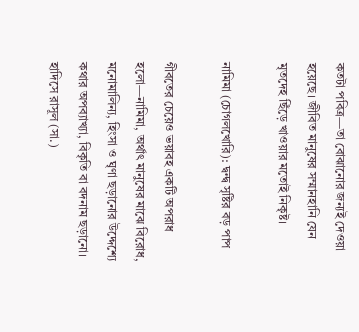কতটা পবিত্র—তা বোঝানোর জন্যই দেওয়া হয়েছে। জীবিত মানুষের সম্মানহানি যেন মৃতদেহ ছিঁড়ে খাওয়ার মতোই নিকৃষ্ট।

নামিমা (চোগলখোরি): দ্বন্দ্ব সৃষ্টির বড় পাপ

গীবতের চেয়েও ভয়াবহ একটি অপরাধ হলো—নামিমা, অর্থাৎ মানুষের মাঝে বিরোধ, মনোমালিন্য, হিংসা ও ঘৃণা ছড়ানোর উদ্দেশ্যে কথার অপব্যাখ্যা, বিকৃতি বা বদনাম ছড়ানো। হাদিসে রাসূল (সা.)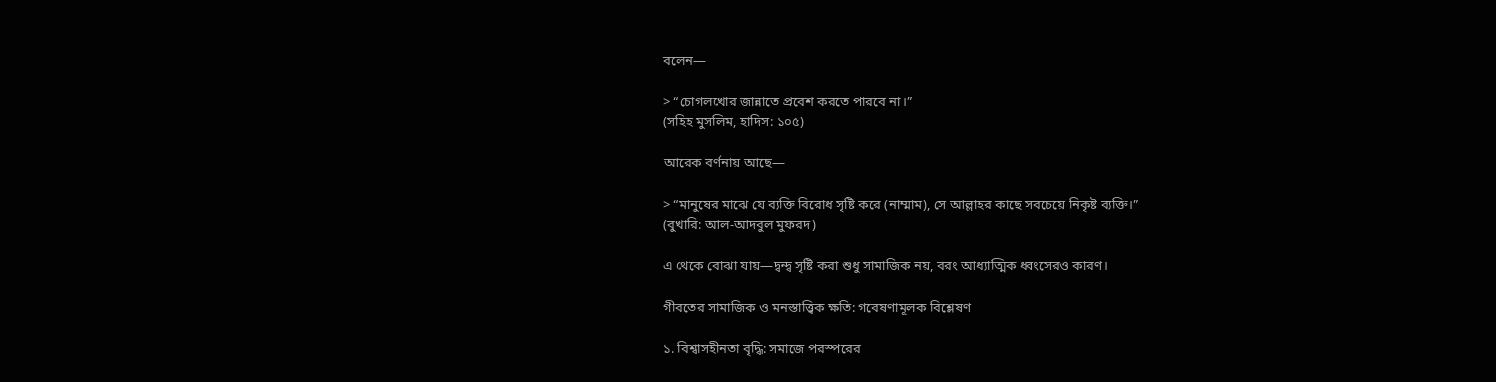বলেন—

> “চোগলখোর জান্নাতে প্রবেশ করতে পারবে না।”
(সহিহ মুসলিম, হাদিস: ১০৫)

আরেক বর্ণনায় আছে—

> “মানুষের মাঝে যে ব্যক্তি বিরোধ সৃষ্টি করে (নাম্মাম), সে আল্লাহর কাছে সবচেয়ে নিকৃষ্ট ব্যক্তি।”
(বুখারি: আল-আদবুল মুফরদ)

এ থেকে বোঝা যায়—দ্বন্দ্ব সৃষ্টি করা শুধু সামাজিক নয়, বরং আধ্যাত্মিক ধ্বংসেরও কারণ।

গীবতের সামাজিক ও মনস্তাত্ত্বিক ক্ষতি: গবেষণামূলক বিশ্লেষণ

১. বিশ্বাসহীনতা বৃদ্ধি: সমাজে পরস্পরের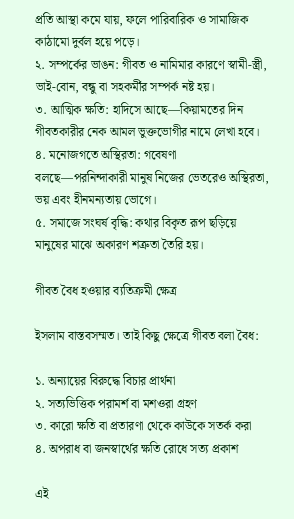প্রতি আস্থা কমে যায়, ফলে পারিবারিক ও সামাজিক কাঠামো দুর্বল হয়ে পড়ে।
২. সম্পর্কের ভাঙন: গীবত ও নামিমার কারণে স্বামী-স্ত্রী, ভাই-বোন, বন্ধু বা সহকর্মীর সম্পর্ক নষ্ট হয়।
৩. আত্মিক ক্ষতি: হাদিসে আছে—কিয়ামতের দিন গীবতকারীর নেক আমল ভুক্তভোগীর নামে লেখা হবে।
৪. মনোজগতে অস্থিরতা: গবেষণা বলছে—পরনিন্দাকারী মানুষ নিজের ভেতরেও অস্থিরতা, ভয় এবং হীনমন্যতায় ভোগে।
৫. সমাজে সংঘর্ষ বৃদ্ধি: কথার বিকৃত রূপ ছড়িয়ে মানুষের মাঝে অকারণ শত্রুতা তৈরি হয়।

গীবত বৈধ হওয়ার ব্যতিক্রমী ক্ষেত্র

ইসলাম বাস্তবসম্মত। তাই কিছু ক্ষেত্রে গীবত বলা বৈধ:

১. অন্যায়ের বিরুদ্ধে বিচার প্রার্থনা
২. সত্যভিত্তিক পরামর্শ বা মশওরা গ্রহণ
৩. কারো ক্ষতি বা প্রতারণা থেকে কাউকে সতর্ক করা
৪. অপরাধ বা জনস্বার্থের ক্ষতি রোধে সত্য প্রকাশ

এই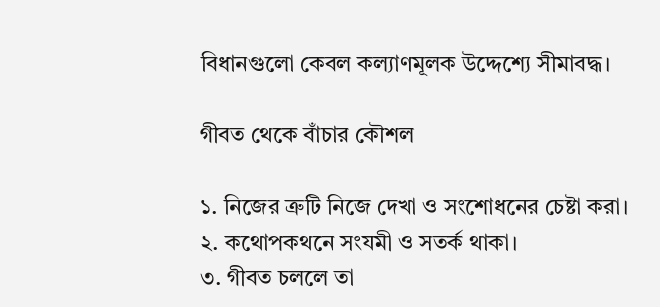বিধানগুলো কেবল কল্যাণমূলক উদ্দেশ্যে সীমাবদ্ধ।

গীবত থেকে বাঁচার কৌশল

১. নিজের ত্রুটি নিজে দেখা ও সংশোধনের চেষ্টা করা।
২. কথোপকথনে সংযমী ও সতর্ক থাকা।
৩. গীবত চললে তা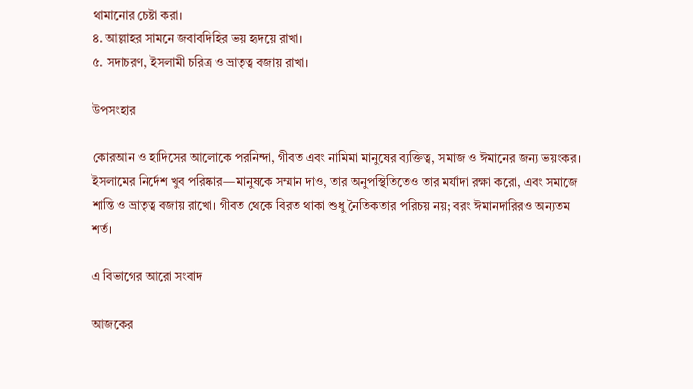থামানোর চেষ্টা করা।
৪. আল্লাহর সামনে জবাবদিহির ভয় হৃদয়ে রাখা।
৫. সদাচরণ, ইসলামী চরিত্র ও ভ্রাতৃত্ব বজায় রাখা।

উপসংহার

কোরআন ও হাদিসের আলোকে পরনিন্দা, গীবত এবং নামিমা মানুষের ব্যক্তিত্ব, সমাজ ও ঈমানের জন্য ভয়ংকর। ইসলামের নির্দেশ খুব পরিষ্কার—মানুষকে সম্মান দাও, তার অনুপস্থিতিতেও তার মর্যাদা রক্ষা করো, এবং সমাজে শান্তি ও ভ্রাতৃত্ব বজায় রাখো। গীবত থেকে বিরত থাকা শুধু নৈতিকতার পরিচয় নয়; বরং ঈমানদারিরও অন্যতম শর্ত।

এ বিভাগের আরো সংবাদ

আজকের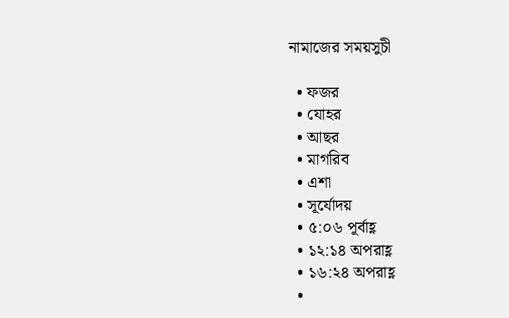নামাজের সময়সুচী

  • ফজর
  • যোহর
  • আছর
  • মাগরিব
  • এশা
  • সূর্যোদয়
  • ৫:০৬ পূর্বাহ্ণ
  • ১২:১৪ অপরাহ্ণ
  • ১৬:২৪ অপরাহ্ণ
  •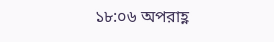১৮:০৬ অপরাহ্ণ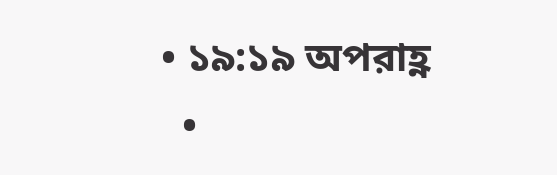• ১৯:১৯ অপরাহ্ণ
  •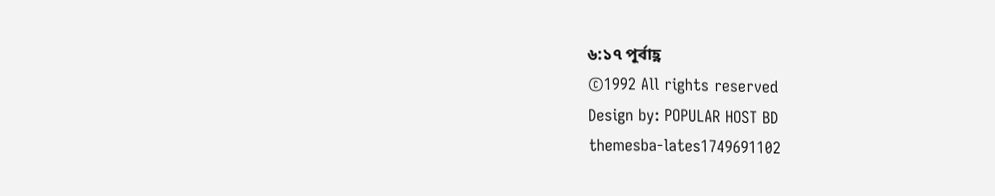৬:১৭ পূর্বাহ্ণ
©1992 All rights reserved
Design by: POPULAR HOST BD
themesba-lates1749691102